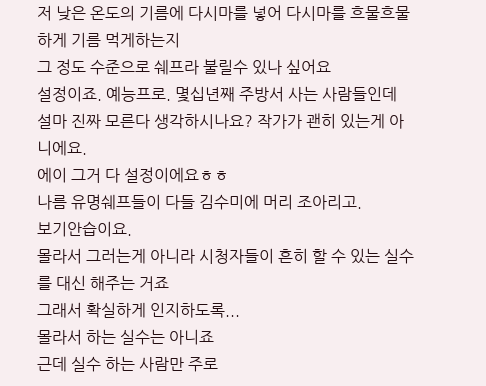저 낮은 온도의 기름에 다시마를 넣어 다시마를 흐물흐물하게 기름 먹게하는지
그 정도 수준으로 쉐프라 불릴수 있나 싶어요
설정이죠. 예능프로. 몇십년째 주방서 사는 사람들인데
설마 진짜 모른다 생각하시나요? 작가가 괜히 있는게 아니에요.
에이 그거 다 설정이에요ㅎㅎ
나름 유명쉐프들이 다들 김수미에 머리 조아리고.
보기안습이요.
몰라서 그러는게 아니라 시청자들이 흔히 할 수 있는 실수를 대신 해주는 거죠
그래서 확실하게 인지하도록...
몰라서 하는 실수는 아니죠
근데 실수 하는 사람만 주로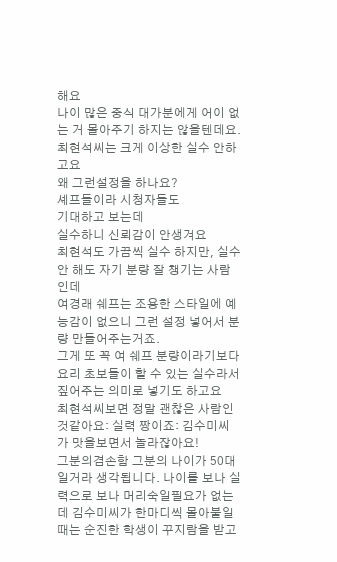해요
나이 많은 중식 대가분에게 어이 없는 거 몰아주기 하지는 않을텐데요.
최현석씨는 크게 이상한 실수 안하고요
왜 그런설정을 하나요?
셰프들이라 시청자들도
기대하고 보는데
실수하니 신뢰감이 안생겨요
최현석도 가끔씩 실수 하지만, 실수 안 해도 자기 분량 잘 챙기는 사람인데
여경래 쉐프는 조용한 스타일에 예능감이 없으니 그런 설정 넣어서 분량 만들어주는거죠.
그게 또 꼭 여 쉐프 분량이라기보다 요리 초보들이 할 수 있는 실수라서 짚어주는 의미로 넣기도 하고요
최현석씨보면 정말 괜찮은 사람인것같아요: 실력 짱이죠: 김수미씨가 맛을보면서 놀라잖아요!
그분의겸손함 그분의 나이가 50대일거라 생각됩니다. 나이를 보나 실력으로 보나 머리숙일필요가 없는데 김수미씨가 한마디씩 몰아붙일때는 순진한 학생이 꾸지람을 받고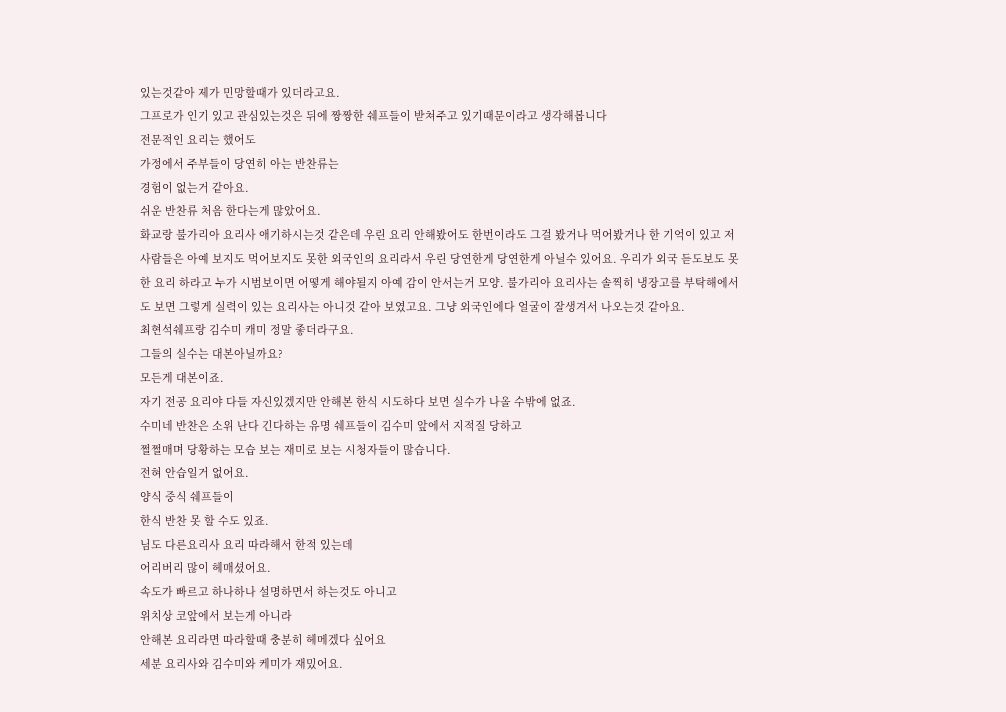있는것같아 제가 민망할때가 있더라고요.
그프로가 인기 있고 관심있는것은 뒤에 짱짱한 쉐프들이 받쳐주고 있기때문이라고 생각해봅니다
전문적인 요리는 했어도
가정에서 주부들이 당연히 아는 반찬류는
경험이 없는거 같아요.
쉬운 반찬류 처음 한다는게 많았어요.
화교랑 불가리아 요리사 애기하시는것 같은데 우린 요리 안해봤어도 한번이라도 그걸 봤거나 먹어봤거나 한 기억이 있고 저 사람들은 아예 보지도 먹어보지도 못한 외국인의 요리라서 우린 당연한게 당연한게 아닐수 있어요. 우리가 외국 듣도보도 못한 요리 하라고 누가 시범보이면 어떻게 해야될지 아예 감이 안서는거 모양. 불가리아 요리사는 솔찍히 냉장고를 부탁해에서도 보면 그렇게 실력이 있는 요리사는 아니것 같아 보였고요. 그냥 외국인에다 얼굴이 잘생겨서 나오는것 같아요.
최현석쉐프랑 김수미 캐미 정말 좋더라구요.
그들의 실수는 대본아닐까요?
모든게 대본이죠.
자기 전공 요리야 다들 자신있겠지만 안해본 한식 시도하다 보면 실수가 나올 수밖에 없죠.
수미네 반찬은 소위 난다 긴다하는 유명 쉐프들이 김수미 앞에서 지적질 당하고
쩔쩔매며 당황하는 모습 보는 재미로 보는 시청자들이 많습니다.
전혀 안습일거 없어요.
양식 중식 쉐프들이
한식 반찬 못 할 수도 있죠.
님도 다른요리사 요리 따라해서 한적 있는데
어리버리 많이 헤매셨어요.
속도가 빠르고 하나하나 설명하면서 하는것도 아니고
위치상 코앞에서 보는게 아니라
안해본 요리라면 따라할때 충분히 헤메겠다 싶어요
세분 요리사와 김수미와 케미가 재밌어요.